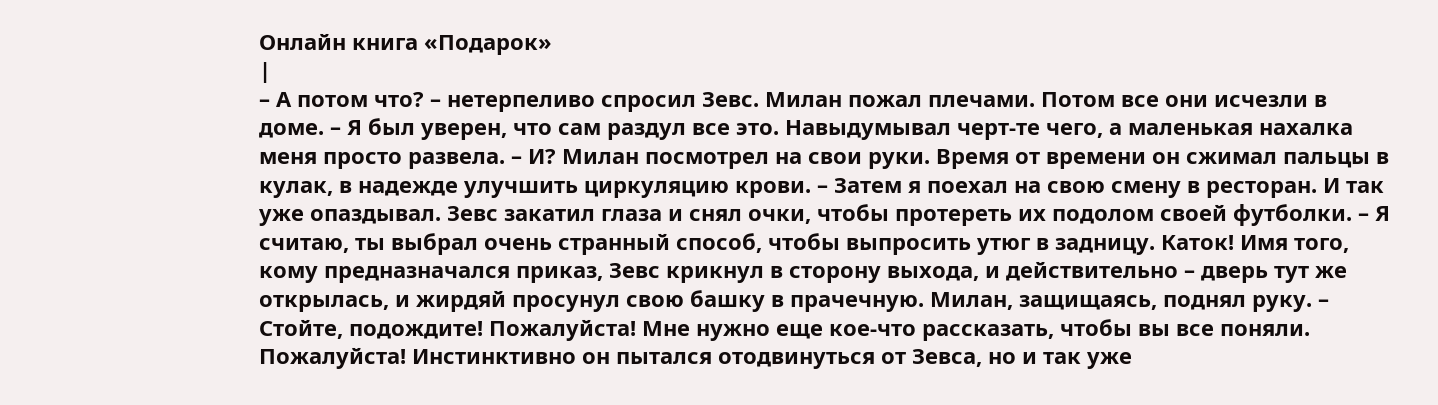Онлайн книга «Подарок»
|
– А потом что? – нетерпеливо спросил Зевс. Милан пожал плечами. Потом все они исчезли в доме. – Я был уверен, что сам раздул все это. Навыдумывал черт-те чего, а маленькая нахалка меня просто развела. – И? Милан посмотрел на свои руки. Время от времени он сжимал пальцы в кулак, в надежде улучшить циркуляцию крови. – Затем я поехал на свою смену в ресторан. И так уже опаздывал. Зевс закатил глаза и снял очки, чтобы протереть их подолом своей футболки. – Я считаю, ты выбрал очень странный способ, чтобы выпросить утюг в задницу. Каток! Имя того, кому предназначался приказ, Зевс крикнул в сторону выхода, и действительно – дверь тут же открылась, и жирдяй просунул свою башку в прачечную. Милан, защищаясь, поднял руку. – Стойте, подождите! Пожалуйста! Мне нужно еще кое-что рассказать, чтобы вы все поняли. Пожалуйста! Инстинктивно он пытался отодвинуться от Зевса, но и так уже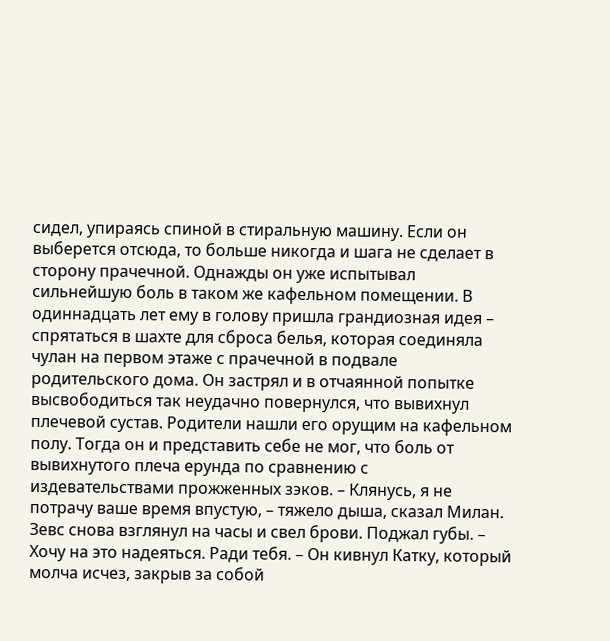сидел, упираясь спиной в стиральную машину. Если он выберется отсюда, то больше никогда и шага не сделает в сторону прачечной. Однажды он уже испытывал сильнейшую боль в таком же кафельном помещении. В одиннадцать лет ему в голову пришла грандиозная идея – спрятаться в шахте для сброса белья, которая соединяла чулан на первом этаже с прачечной в подвале родительского дома. Он застрял и в отчаянной попытке высвободиться так неудачно повернулся, что вывихнул плечевой сустав. Родители нашли его орущим на кафельном полу. Тогда он и представить себе не мог, что боль от вывихнутого плеча ерунда по сравнению с издевательствами прожженных зэков. – Клянусь, я не потрачу ваше время впустую, – тяжело дыша, сказал Милан. Зевс снова взглянул на часы и свел брови. Поджал губы. – Хочу на это надеяться. Ради тебя. – Он кивнул Катку, который молча исчез, закрыв за собой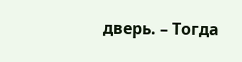дверь. – Тогда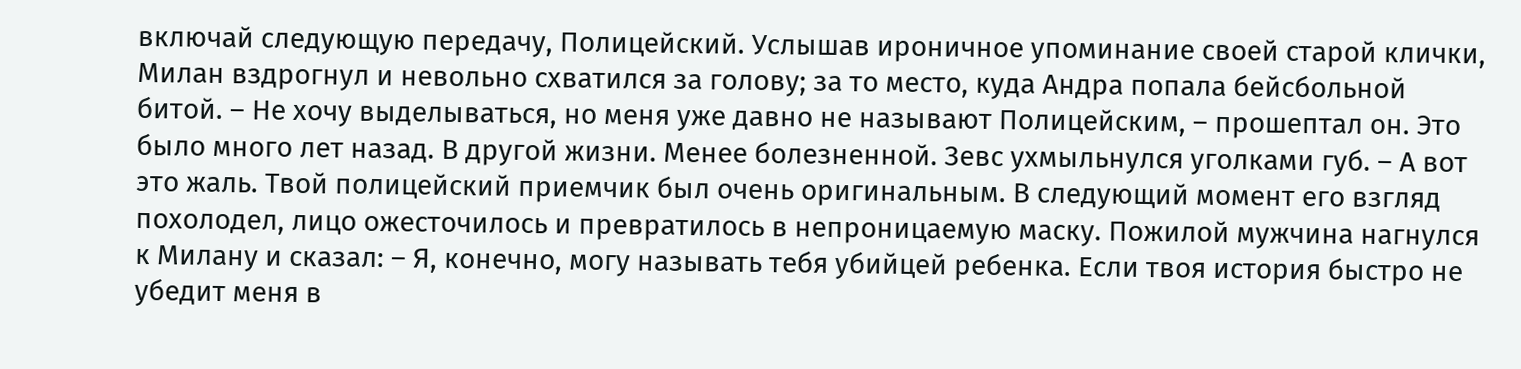включай следующую передачу, Полицейский. Услышав ироничное упоминание своей старой клички, Милан вздрогнул и невольно схватился за голову; за то место, куда Андра попала бейсбольной битой. – Не хочу выделываться, но меня уже давно не называют Полицейским, – прошептал он. Это было много лет назад. В другой жизни. Менее болезненной. Зевс ухмыльнулся уголками губ. – А вот это жаль. Твой полицейский приемчик был очень оригинальным. В следующий момент его взгляд похолодел, лицо ожесточилось и превратилось в непроницаемую маску. Пожилой мужчина нагнулся к Милану и сказал: – Я, конечно, могу называть тебя убийцей ребенка. Если твоя история быстро не убедит меня в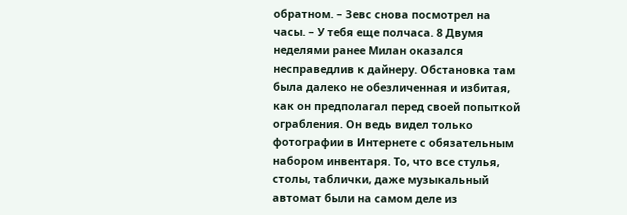обратном. – Зевс снова посмотрел на часы. – У тебя еще полчаса. 8 Двумя неделями ранее Милан оказался несправедлив к дайнеру. Обстановка там была далеко не обезличенная и избитая, как он предполагал перед своей попыткой ограбления. Он ведь видел только фотографии в Интернете с обязательным набором инвентаря. То, что все стулья, столы, таблички, даже музыкальный автомат были на самом деле из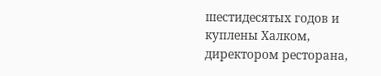шестидесятых годов и куплены Халком, директором ресторана,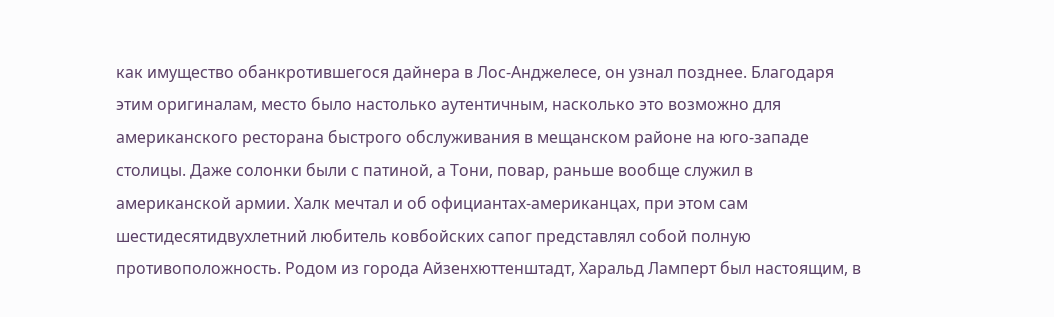как имущество обанкротившегося дайнера в Лос-Анджелесе, он узнал позднее. Благодаря этим оригиналам, место было настолько аутентичным, насколько это возможно для американского ресторана быстрого обслуживания в мещанском районе на юго-западе столицы. Даже солонки были с патиной, а Тони, повар, раньше вообще служил в американской армии. Халк мечтал и об официантах-американцах, при этом сам шестидесятидвухлетний любитель ковбойских сапог представлял собой полную противоположность. Родом из города Айзенхюттенштадт, Харальд Ламперт был настоящим, в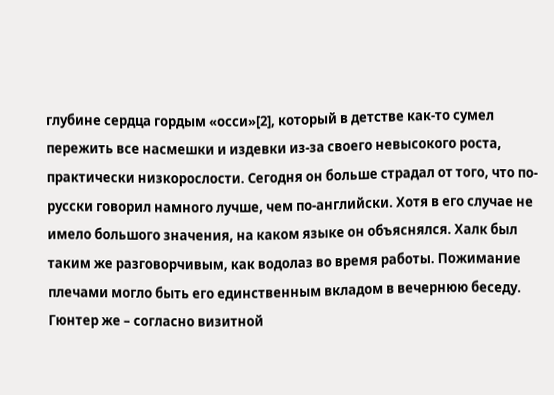глубине сердца гордым «осси»[2], который в детстве как-то сумел пережить все насмешки и издевки из-за своего невысокого роста, практически низкорослости. Сегодня он больше страдал от того, что по-русски говорил намного лучше, чем по-английски. Хотя в его случае не имело большого значения, на каком языке он объяснялся. Халк был таким же разговорчивым, как водолаз во время работы. Пожимание плечами могло быть его единственным вкладом в вечернюю беседу. Гюнтер же – согласно визитной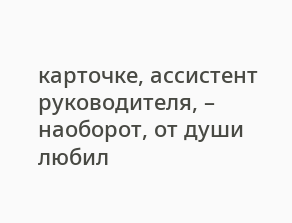карточке, ассистент руководителя, – наоборот, от души любил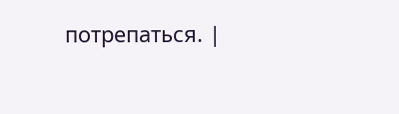потрепаться. |